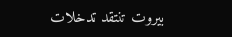بيروت تنتقد تدخلات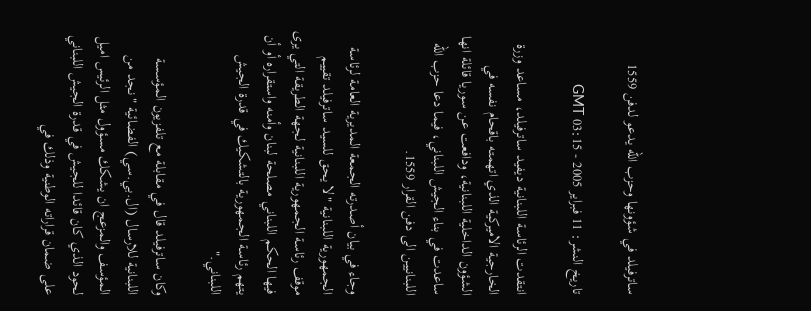ساترفيلد في شؤونها وحزب الله يدعو لدفن 1559

تاريخ النشر: 11 فبراير 2005 - 03:15 GMT

انتقدت الرئاسة اللبنانية ديفيد ساترفيلد، مساعد وزرة الخارجية الاميركية الذي اتهمته باقحام نفسه في الشؤون الداخلية اللبنانية، ودافعت عن سوريا قائلة انها ساعدت في بناء الجيش اللبناني، فيما دعا حزب الله اللبنانيين الى دفن القرار 1559.

وجاء في بيان أصدرته الجمعة المديرية العامة لرئاسة الجمهورية اللبنانية "لا يحق للسيد ساترفيلد تقييم موقف رئاسة الجمهورية اللبنانية لجهة الطريقة التي يرى فيها الحكم اللبناني مصلحة لبنان وأمنه واستقراره أو أن يتهم رئاسة الجمهورية بالتشكيك في قدرة الجيش اللبناني."

وكان ساترفيلد قال في مقابلة مع تلفزيون المؤسسة اللبنانية للارسال (ال.بي.سي) الفضائية "نجد من المؤسف والمزعج ان يشكك مسؤول مثل الرئيس اميل لحود الذي كان قائدا للجيش في قدرة الجيش اللبناني على ضمان قراراته الوطنية وذلك في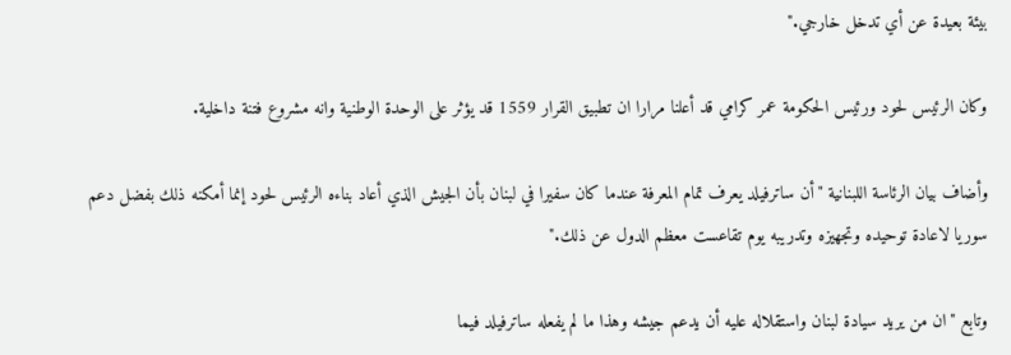بيئة بعيدة عن أي تدخل خارجي."

وكان الرئيس لحود ورئيس الحكومة عمر كرامي قد أعلنا مرارا ان تطبيق القرار 1559 قد يؤثر على الوحدة الوطنية وانه مشروع فتنة داخلية.

وأضاف بيان الرئاسة اللبنانية "أن ساترفيلد يعرف تمام المعرفة عندما كان سفيرا في لبنان بأن الجيش الذي أعاد بناءه الرئيس لحود إنما أمكنه ذلك بفضل دعم سوريا لاعادة توحيده وتجهيزه وتدريبه يوم تقاعست معظم الدول عن ذلك."

وتابع "ان من يريد سيادة لبنان واستقلاله عليه أن يدعم جيشه وهذا ما لم يفعله ساترفيلد فيما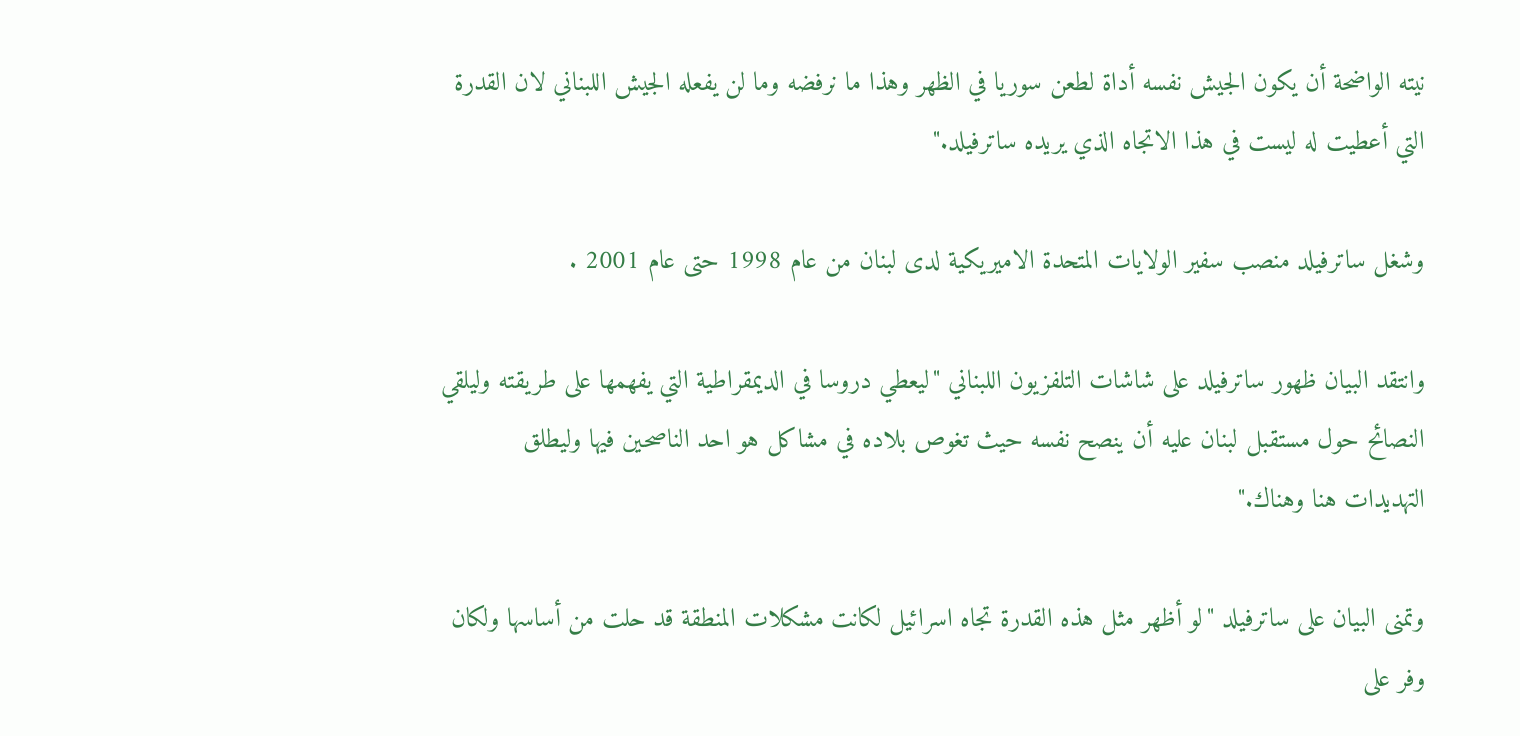نيته الواضحة أن يكون الجيش نفسه أداة لطعن سوريا في الظهر وهذا ما نرفضه وما لن يفعله الجيش اللبناني لان القدرة التي أعطيت له ليست في هذا الاتجاه الذي يريده ساترفيلد."

وشغل ساترفيلد منصب سفير الولايات المتحدة الاميريكية لدى لبنان من عام 1998 حتى عام 2001 .

وانتقد البيان ظهور ساترفيلد على شاشات التلفزيون اللبناني "ليعطي دروسا في الديمقراطية التي يفهمها على طريقته وليلقي النصائح حول مستقبل لبنان عليه أن ينصح نفسه حيث تغوص بلاده في مشاكل هو احد الناصحين فيها وليطلق التهديدات هنا وهناك."

وتمنى البيان على ساترفيلد "لو أظهر مثل هذه القدرة تجاه اسرائيل لكانت مشكلات المنطقة قد حلت من أساسها ولكان وفر على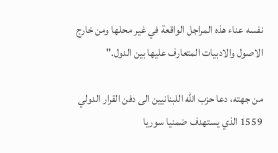نفسه عناء هذه المراجل الواقعة في غير محلها ومن خارج الاصول والادبيات المتعارف عليها بين الدول."

من جهته، دعا حزب الله اللبنانيين الى دفن القرار الدولي 1559 الذي يستهدف ضمنيا سوريا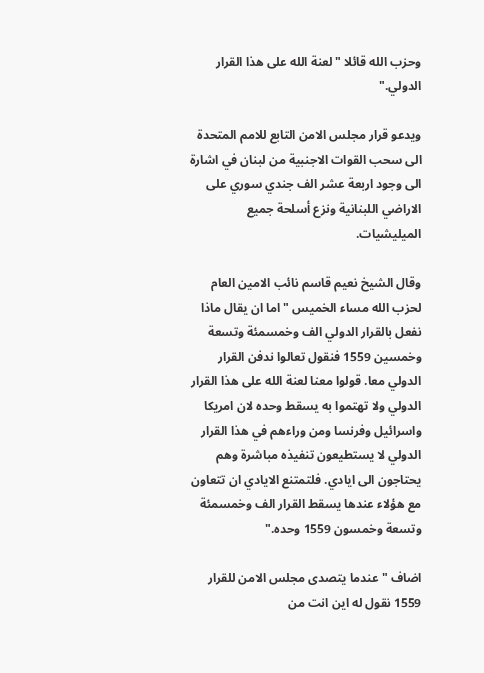وحزب الله قائلا "لعنة الله على هذا القرار الدولي."

ويدعو قرار مجلس الامن التابع للامم المتحدة الى سحب القوات الاجنبية من لبنان في اشارة الى وجود اربعة عشر الف جندي سوري على الاراضي اللبنانية ونزع أسلحة جميع الميليشيات.

وقال الشيخ نعيم قاسم نائب الامين العام لحزب الله مساء الخميس "اما ان يقال ماذا نفعل بالقرار الدولي الف وخمسمئة وتسعة وخمسين 1559 فنقول تعالوا ندفن القرار الدولي معا. قولوا معنا لعنة الله على هذا القرار الدولي ولا تهتموا به يسقط وحده لان امريكا واسرائيل وفرنسا ومن وراءهم في هذا القرار الدولي لا يستطيعون تنفيذه مباشرة وهم يحتاجون الى ايادي. فلتمتنع الايادي ان تتعاون مع هؤلاء عندها يسقط القرار الف وخمسمئة وتسعة وخمسون 1559 وحده."

اضاف "عندما يتصدى مجلس الامن للقرار 1559 نقول له اين انت من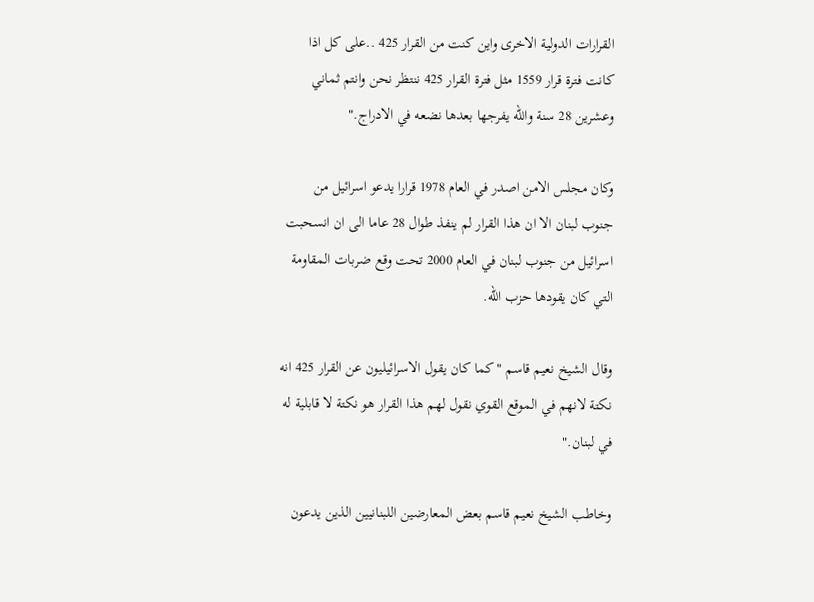القرارات الدولية الاخرى واين كنت من القرار 425 ..على كل اذا كانت فترة قرار 1559 مثل فترة القرار 425 ننتظر نحن وانتم ثماني وعشرين 28 سنة والله يفرجها بعدها نضعه في الادراج."

وكان مجلس الامن اصدر في العام 1978 قرارا يدعو اسرائيل من جنوب لبنان الا ان هذا القرار لم ينفذ طوال 28 عاما الى ان انسحبت اسرائيل من جنوب لبنان في العام 2000 تحت وقع ضربات المقاومة التي كان يقودها حزب الله.

وقال الشيخ نعيم قاسم "كما كان يقول الاسرائيليون عن القرار 425 انه نكتة لانهم في الموقع القوي نقول لهم هذا القرار هو نكتة لا قابلية له في لبنان."

وخاطب الشيخ نعيم قاسم بعض المعارضين اللبنانيين الذين يدعون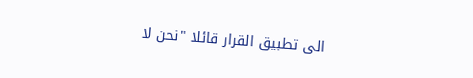الى تطبيق القرار قائلا "نحن لا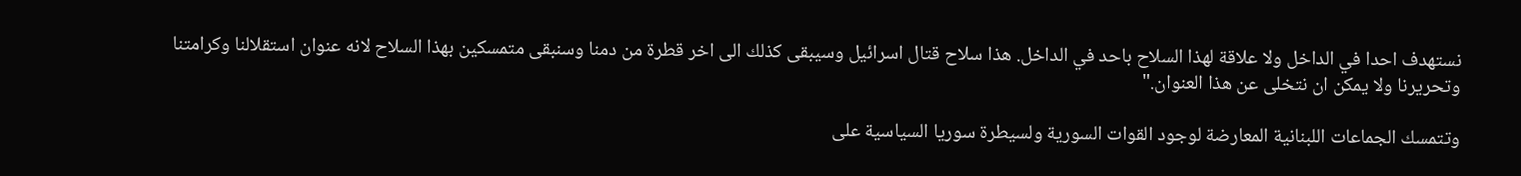نستهدف احدا في الداخل ولا علاقة لهذا السلاح باحد في الداخل. هذا سلاح قتال اسرائيل وسيبقى كذلك الى اخر قطرة من دمنا وسنبقى متمسكين بهذا السلاح لانه عنوان استقلالنا وكرامتنا وتحريرنا ولا يمكن ان نتخلى عن هذا العنوان."

وتتمسك الجماعات اللبنانية المعارضة لوجود القوات السورية ولسيطرة سوريا السياسية على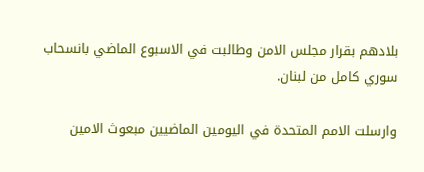بلادهم بقرار مجلس الامن وطالبت في الاسبوع الماضي بانسحاب سوري كامل من لبنان.

وارسلت الامم المتحدة في اليومين الماضيين مبعوث الامين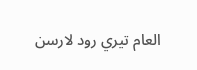العام تيري رود لارسن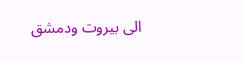الى بيروت ودمشق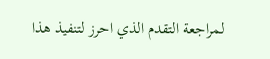لمراجعة التقدم الذي احرز لتنفيذ هذا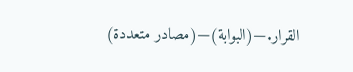القرار.—(البوابة)—(مصادر متعددة)